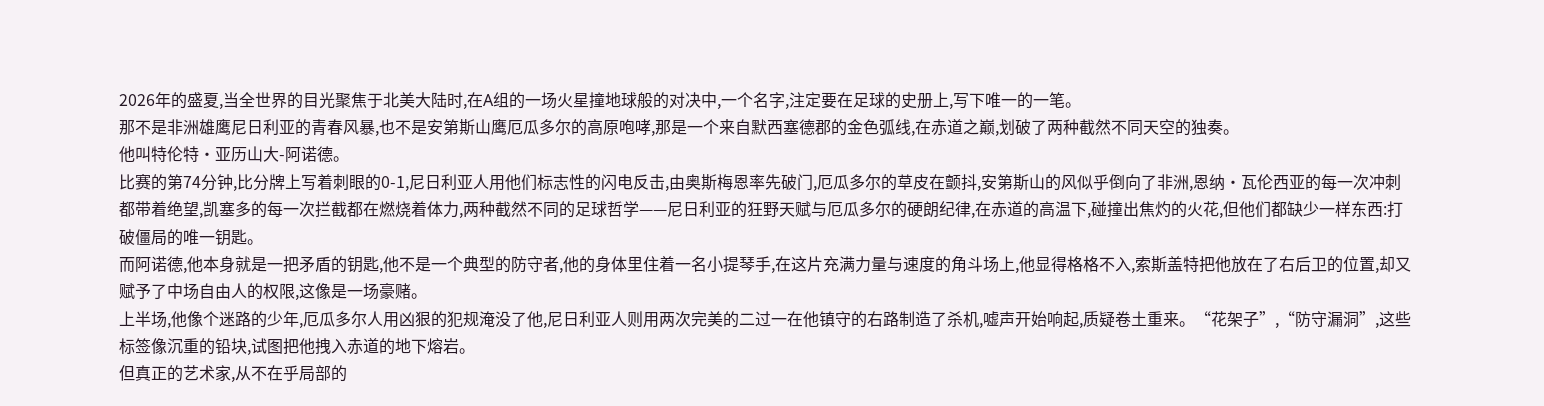2026年的盛夏,当全世界的目光聚焦于北美大陆时,在A组的一场火星撞地球般的对决中,一个名字,注定要在足球的史册上,写下唯一的一笔。
那不是非洲雄鹰尼日利亚的青春风暴,也不是安第斯山鹰厄瓜多尔的高原咆哮,那是一个来自默西塞德郡的金色弧线,在赤道之巅,划破了两种截然不同天空的独奏。
他叫特伦特·亚历山大-阿诺德。
比赛的第74分钟,比分牌上写着刺眼的0-1,尼日利亚人用他们标志性的闪电反击,由奥斯梅恩率先破门,厄瓜多尔的草皮在颤抖,安第斯山的风似乎倒向了非洲,恩纳·瓦伦西亚的每一次冲刺都带着绝望,凯塞多的每一次拦截都在燃烧着体力,两种截然不同的足球哲学——尼日利亚的狂野天赋与厄瓜多尔的硬朗纪律,在赤道的高温下,碰撞出焦灼的火花,但他们都缺少一样东西:打破僵局的唯一钥匙。
而阿诺德,他本身就是一把矛盾的钥匙,他不是一个典型的防守者,他的身体里住着一名小提琴手,在这片充满力量与速度的角斗场上,他显得格格不入,索斯盖特把他放在了右后卫的位置,却又赋予了中场自由人的权限,这像是一场豪赌。
上半场,他像个迷路的少年,厄瓜多尔人用凶狠的犯规淹没了他,尼日利亚人则用两次完美的二过一在他镇守的右路制造了杀机,嘘声开始响起,质疑卷土重来。“花架子”,“防守漏洞”,这些标签像沉重的铅块,试图把他拽入赤道的地下熔岩。
但真正的艺术家,从不在乎局部的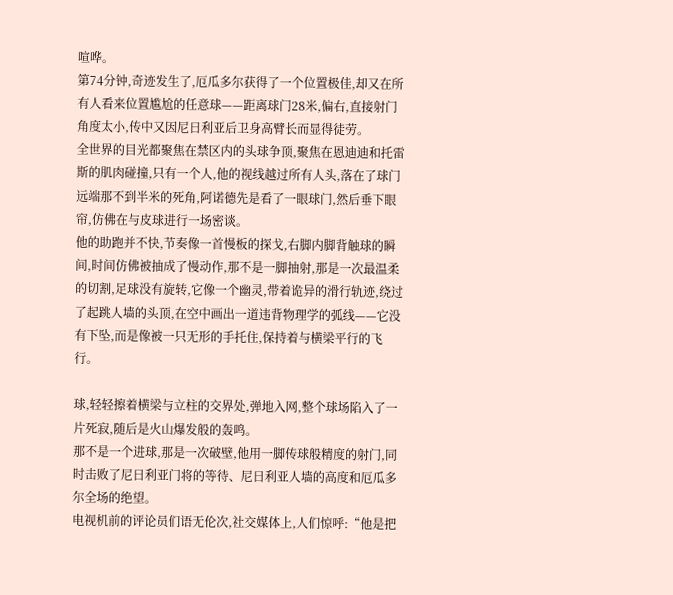喧哗。
第74分钟,奇迹发生了,厄瓜多尔获得了一个位置极佳,却又在所有人看来位置尴尬的任意球——距离球门28米,偏右,直接射门角度太小,传中又因尼日利亚后卫身高臂长而显得徒劳。
全世界的目光都聚焦在禁区内的头球争顶,聚焦在恩迪迪和托雷斯的肌肉碰撞,只有一个人,他的视线越过所有人头,落在了球门远端那不到半米的死角,阿诺德先是看了一眼球门,然后垂下眼帘,仿佛在与皮球进行一场密谈。
他的助跑并不快,节奏像一首慢板的探戈,右脚内脚背触球的瞬间,时间仿佛被抽成了慢动作,那不是一脚抽射,那是一次最温柔的切割,足球没有旋转,它像一个幽灵,带着诡异的滑行轨迹,绕过了起跳人墙的头顶,在空中画出一道违背物理学的弧线——它没有下坠,而是像被一只无形的手托住,保持着与横梁平行的飞行。

球,轻轻擦着横梁与立柱的交界处,弹地入网,整个球场陷入了一片死寂,随后是火山爆发般的轰鸣。
那不是一个进球,那是一次破壁,他用一脚传球般精度的射门,同时击败了尼日利亚门将的等待、尼日利亚人墙的高度和厄瓜多尔全场的绝望。
电视机前的评论员们语无伦次,社交媒体上,人们惊呼:“他是把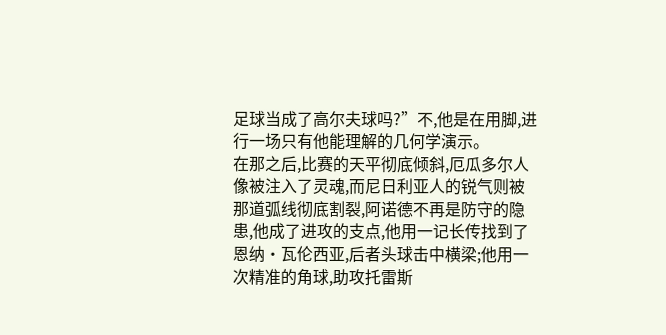足球当成了高尔夫球吗?”不,他是在用脚,进行一场只有他能理解的几何学演示。
在那之后,比赛的天平彻底倾斜,厄瓜多尔人像被注入了灵魂,而尼日利亚人的锐气则被那道弧线彻底割裂,阿诺德不再是防守的隐患,他成了进攻的支点,他用一记长传找到了恩纳·瓦伦西亚,后者头球击中横梁;他用一次精准的角球,助攻托雷斯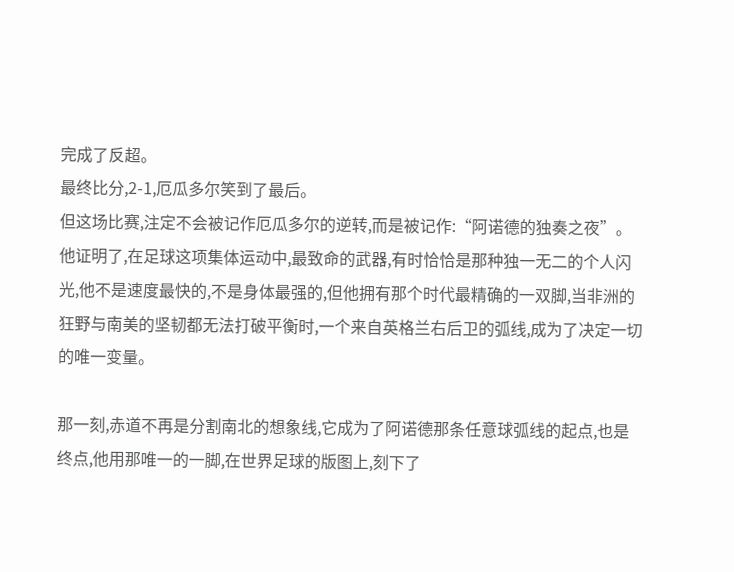完成了反超。
最终比分,2-1,厄瓜多尔笑到了最后。
但这场比赛,注定不会被记作厄瓜多尔的逆转,而是被记作:“阿诺德的独奏之夜”。
他证明了,在足球这项集体运动中,最致命的武器,有时恰恰是那种独一无二的个人闪光,他不是速度最快的,不是身体最强的,但他拥有那个时代最精确的一双脚,当非洲的狂野与南美的坚韧都无法打破平衡时,一个来自英格兰右后卫的弧线,成为了决定一切的唯一变量。

那一刻,赤道不再是分割南北的想象线,它成为了阿诺德那条任意球弧线的起点,也是终点,他用那唯一的一脚,在世界足球的版图上,刻下了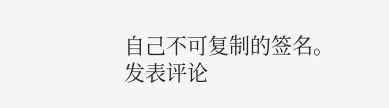自己不可复制的签名。
发表评论